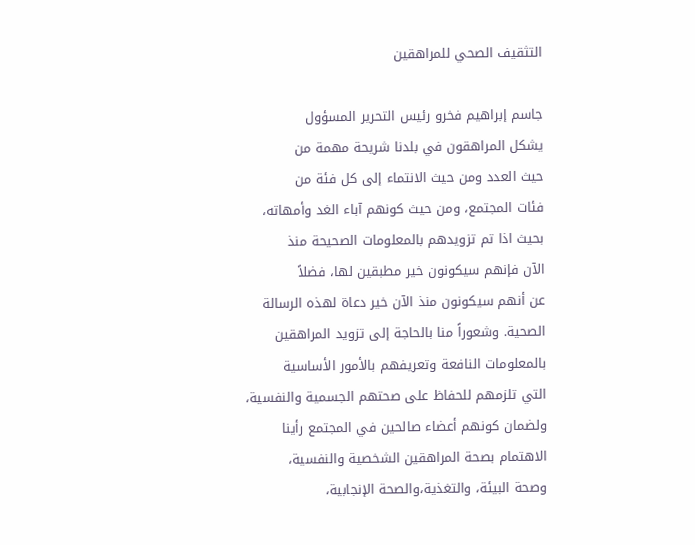التثقيف الصحي للمراهقين

جاسم إبراهيم فخرو رئيس التحرير المسؤول
يشكل المراهقون في بلدنا شريحة مهمة من
حيث العدد ومن حيث الانتماء إلى كل فئة من
فئات المجتمع، ومن حيث كونهم آباء الغد وأمهاته،
بحيث اذا تم تزويدهم بالمعلومات الصحيحة منذ
الآن فإنهم سيكونون خير مطبقين لها، فضلاً
عن أنهم سيكونون منذ الآن خير دعاة لهذه الرسالة
الصحية. وشعوراً منا بالحاجة إلى تزويد المراهقين
بالمعلومات النافعة وتعريفهم بالأمور الأساسية
التي تلزمهم للحفاظ على صحتهم الجسمية والنفسية،
ولضمان كونهم أعضاء صالحين في المجتمع رأينا
الاهتمام بصحة المراهقين الشخصية والنفسية،
وصحة البيئة، والتغذية،والصحة الإنجابية،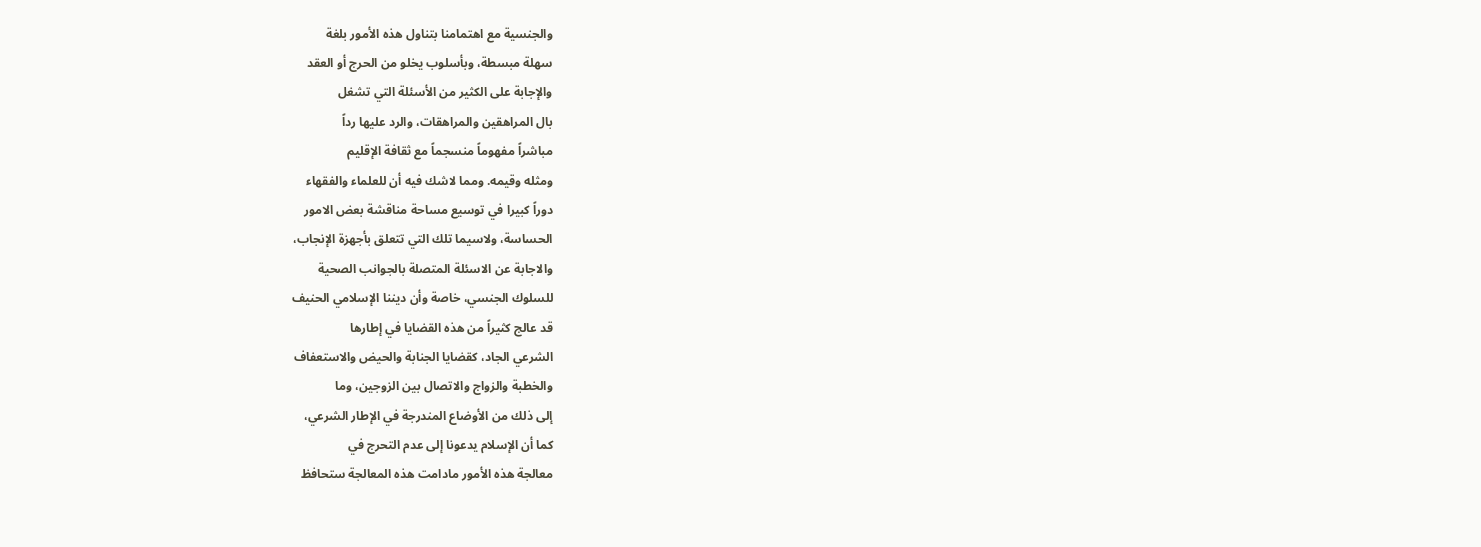والجنسية مع اهتمامنا بتناول هذه الأمور بلغة
سهلة مبسطة، وبأسلوب يخلو من الحرج أو العقد
والإجابة على الكثير من الأسئلة التي تشغل
بال المراهقين والمراهقات، والرد عليها رداً
مباشراً مفهوماً منسجماً مع ثقافة الإقليم
ومثله وقيمه. ومما لاشك فيه أن للعلماء والفقهاء
دوراً كبيرا في توسيع مساحة مناقشة بعض الامور
الحساسة، ولاسيما تلك التي تتعلق بأجهزة الإنجاب،
والاجابة عن الاسئلة المتصلة بالجوانب الصحية
للسلوك الجنسي، خاصة وأن ديننا الإسلامي الحنيف
قد عالج كثيراً من هذه القضايا في إطارها
الشرعي الجاد، كقضايا الجنابة والحيض والاستعفاف
والخطبة والزواج والاتصال بين الزوجين، وما
إلى ذلك من الأوضاع المندرجة في الإطار الشرعي،
كما أن الإسلام يدعونا إلى عدم التحرج في
معالجة هذه الأمور مادامت هذه المعالجة ستحافظ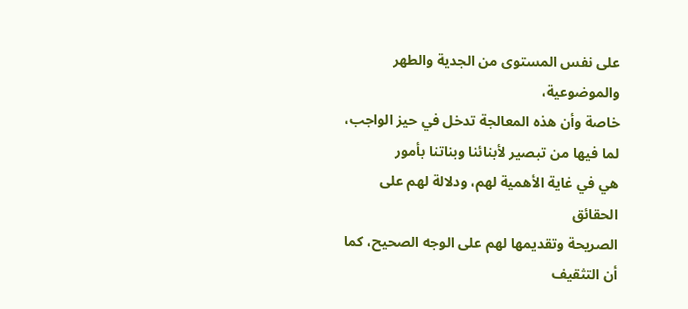على نفس المستوى من الجدية والطهر والموضوعية،
خاصة وأن هذه المعالجة تدخل في حيز الواجب،
لما فيها من تبصير لأبنائنا وبناتنا بأمور
هي في غاية الأهمية لهم، ودلالة لهم على الحقائق
الصريحة وتقديمها لهم على الوجه الصحيح، كما
أن التثقيف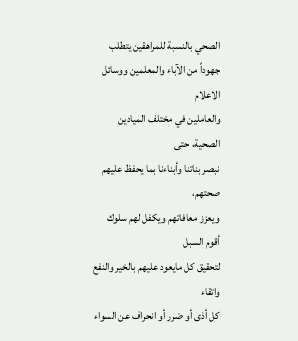الصحي بالنسبة للمراهقين يتطلب
جهوداً من الآباء والمعلمين ووسائل الاعلام
والعاملين في مختلف الميادين الصحية، حتى
نبصر بناتنا وأبناءنا بما يحفظ عليهم صحتهم،
ويعزز معافاتهم ويكفل لهم سلوك أقوم السبل
لتحقيق كل مايعود عليهم بالخير والنفع واتقاء
كل أذى أو ضرر أو انحراف عن السواء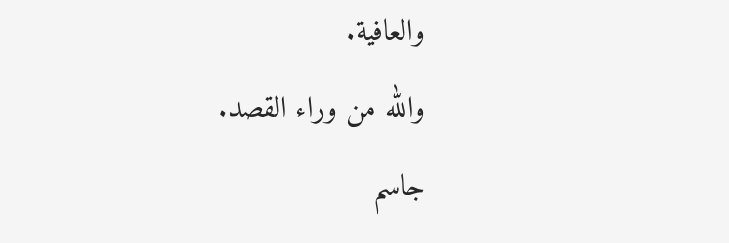والعافية.
والله من وراء القصد.
جاسم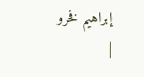إبراهيم فخرو
|